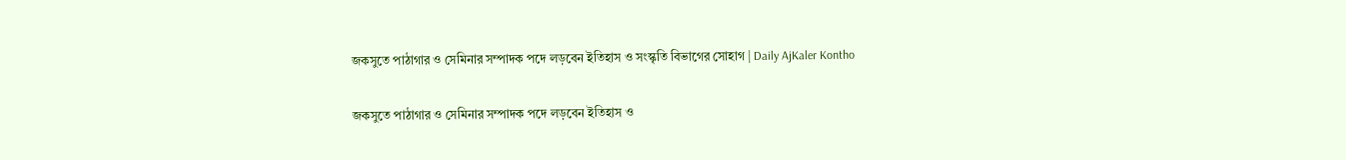জকসুতে পাঠাগার ও সেমিনার সম্পাদক পদে লড়বেন ইতিহাস ও সংস্কৃতি বিভাগের সোহাগ | Daily AjKaler Kontho

জকসুতে পাঠাগার ও সেমিনার সম্পাদক পদে লড়বেন ইতিহাস ও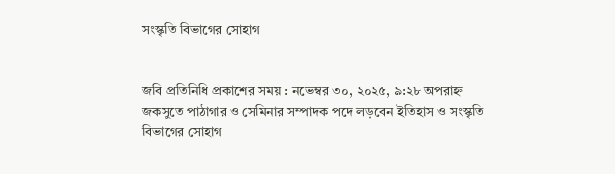সংস্কৃতি বিভাগের সোহাগ


জবি প্রতিনিধি প্রকাশের সময় : নভেম্বর ৩০, ২০২৫, ৯:২৮ অপরাহ্ন
জকসুতে পাঠাগার ও সেমিনার সম্পাদক পদে লড়বেন ইতিহাস ও সংস্কৃতি বিভাগের সোহাগ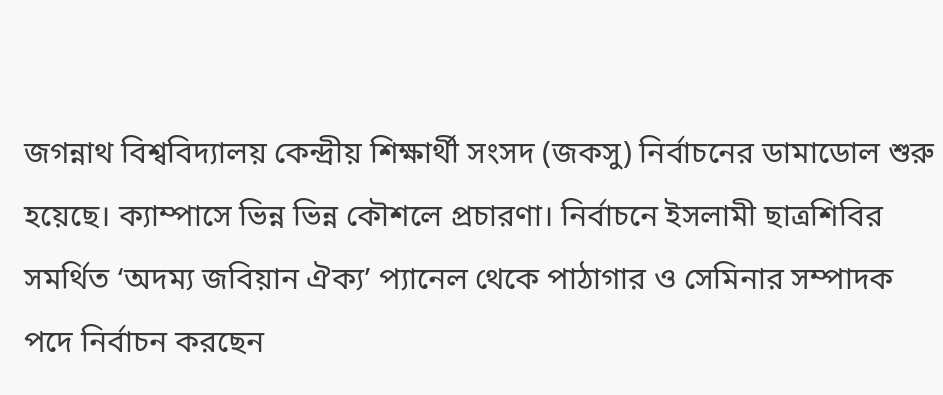জগন্নাথ বিশ্ববিদ্যালয় কেন্দ্রীয় শিক্ষার্থী সংসদ (জকসু) নির্বাচনের ডামাডোল শুরু হয়েছে। ক্যাম্পাসে ভিন্ন ভিন্ন কৌশলে প্রচারণা। নির্বাচনে ইসলামী ছাত্রশিবির সমর্থিত ‘অদম্য জবিয়ান ঐক্য’ প্যানেল থেকে পাঠাগার ও সেমিনার সম্পাদক পদে নির্বাচন করছেন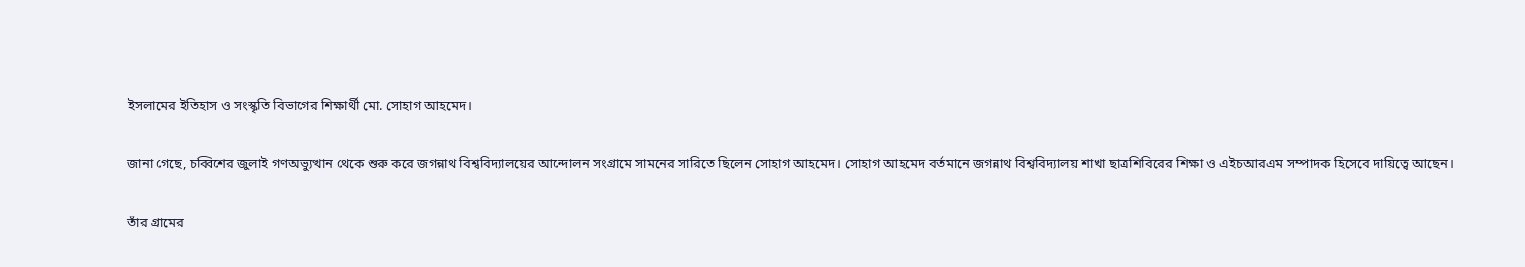ইসলামের ইতিহাস ও সংস্কৃতি বিভাগের শিক্ষার্থী মো. সোহাগ আহমেদ।

জানা গেছে, চব্বিশের জুলাই গণঅভ্যুত্থান থেকে শুরু করে জগন্নাথ বিশ্ববিদ্যালয়ের আন্দোলন সংগ্রামে সামনের সারিতে ছিলেন সোহাগ আহমেদ। সোহাগ আহমেদ বর্তমানে জগন্নাথ বিশ্ববিদ্যালয় শাখা ছাত্রশিবিরের শিক্ষা ও এইচআরএম সম্পাদক হিসেবে দায়িত্বে আছেন।

তাঁর গ্রামের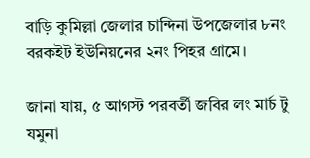বাড়ি কুমিল্লা জেলার চান্দিনা উপজেলার ৮নং বরকইট ইউনিয়নের ২নং পিহর গ্রামে।

জানা যায়, ৫ আগস্ট পরবর্তী জবির লং মার্চ টু যমুনা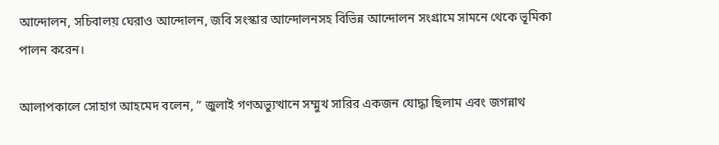আন্দোলন, সচিবালয় ঘেরাও আন্দোলন, জবি সংস্কার আন্দোলনসহ বিভিন্ন আন্দোলন সংগ্রামে সামনে থেকে ভূমিকা পালন করেন।

আলাপকালে সোহাগ আহমেদ বলেন, ” জুলাই গণঅভ্যুত্থানে সম্মুখ সারির একজন যোদ্ধা ছিলাম এবং জগন্নাথ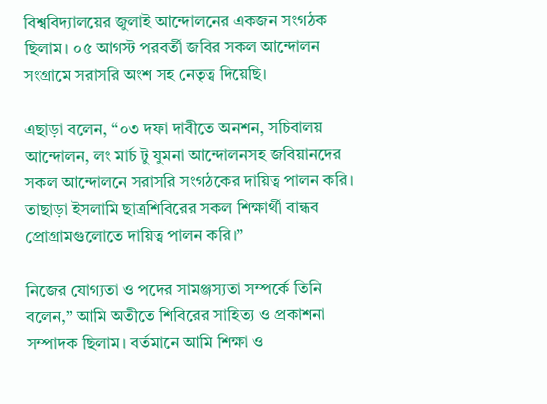বিশ্ববিদ্যালয়ের জুলাই আন্দোলনের একজন সংগঠক ছিলাম। ০৫ আগস্ট পরবর্তী জবির সকল আন্দোলন সংগ্রামে সরাসরি অংশ সহ নেতৃত্ব দিয়েছি।

এছাড়া বলেন, “০৩ দফা দাবীতে অনশন, সচিবালয় আন্দোলন, লং মার্চ টু যুমনা আন্দোলনসহ জবিয়ানদের সকল আন্দোলনে সরাসরি সংগঠকের দায়িত্ব পালন করি। তাছাড়া ইসলামি ছাত্রশিবিরের সকল শিক্ষার্থী বান্ধব প্রোগ্রামগুলোতে দায়িত্ব পালন করি।”

নিজের যোগ্যতা ও পদের সামঞ্জস্যতা সম্পর্কে তিনি বলেন,” আমি অতীতে শিবিরের সাহিত্য ও প্রকাশনা সম্পাদক ছিলাম। বর্তমানে আমি শিক্ষা ও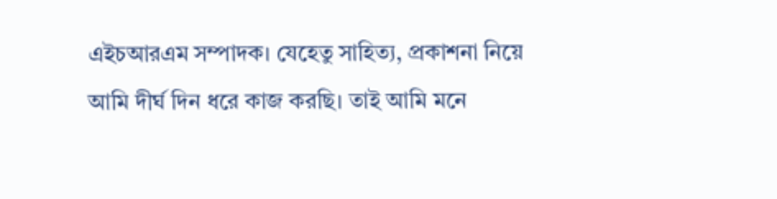এইচআরএম সম্পাদক। যেহেতু সাহিত্য, প্রকাশনা নিয়ে আমি দীর্ঘ দিন ধরে কাজ করছি। তাই আমি মনে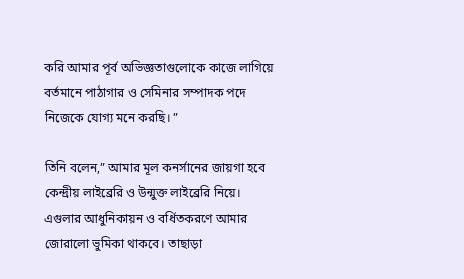করি আমার পূর্ব অভিজ্ঞতাগুলোকে কাজে লাগিয়ে বর্তমানে পাঠাগার ও সেমিনার সম্পাদক পদে নিজেকে যোগ্য মনে করছি। ”

তিনি বলেন,” আমার মূল কনর্সানের জায়গা হবে কেন্দ্রীয় লাইব্রেরি ও উন্মুক্ত লাইব্রেরি নিয়ে। এগুলার আধুনিকায়ন ও বর্ধিতকরণে আমার জোরালো ভুমিকা থাকবে। তাছাড়া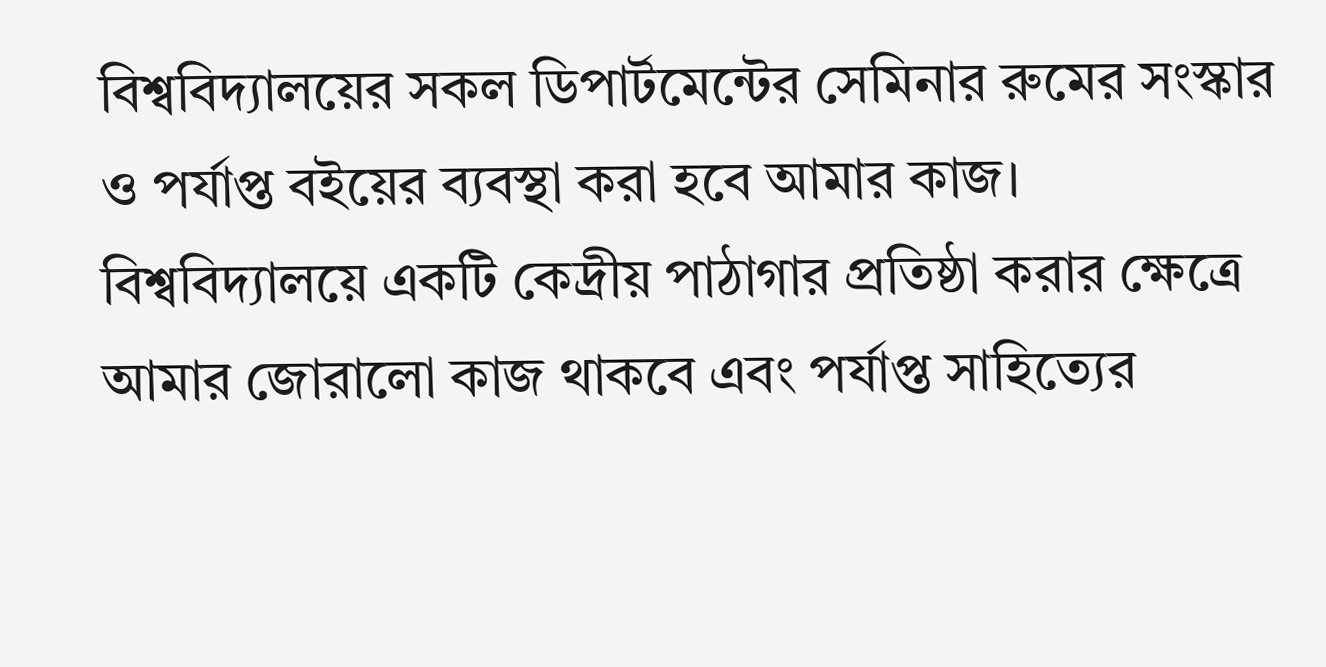বিশ্ববিদ্যালয়ের সকল ডিপার্টমেন্টের সেমিনার রুমের সংস্কার ও পর্যাপ্ত বইয়ের ব্যবস্থা করা হবে আমার কাজ। বিশ্ববিদ্যালয়ে একটি কেদ্রীয় পাঠাগার প্রতিষ্ঠা করার ক্ষেত্রে আমার জোরালো কাজ থাকবে এবং পর্যাপ্ত সাহিত্যের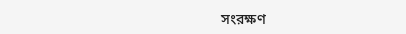সংরক্ষণ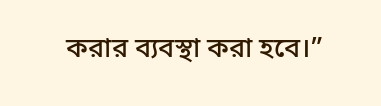করার ব্যবস্থা করা হবে।”